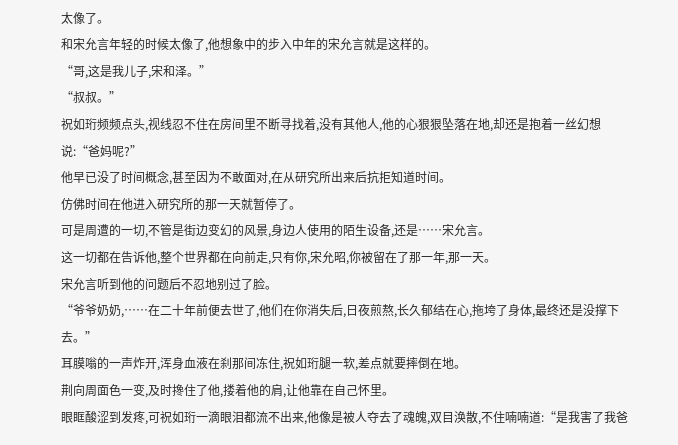太像了。
和宋允言年轻的时候太像了,他想象中的步入中年的宋允言就是这样的。
“哥,这是我儿子,宋和泽。”
“叔叔。”
祝如珩频频点头,视线忍不住在房间里不断寻找着,没有其他人,他的心狠狠坠落在地,却还是抱着一丝幻想说:“爸妈呢?”
他早已没了时间概念,甚至因为不敢面对,在从研究所出来后抗拒知道时间。
仿佛时间在他进入研究所的那一天就暂停了。
可是周遭的一切,不管是街边变幻的风景,身边人使用的陌生设备,还是……宋允言。
这一切都在告诉他,整个世界都在向前走,只有你,宋允昭,你被留在了那一年,那一天。
宋允言听到他的问题后不忍地别过了脸。
“爷爷奶奶,……在二十年前便去世了,他们在你消失后,日夜煎熬,长久郁结在心,拖垮了身体,最终还是没撑下去。”
耳膜嗡的一声炸开,浑身血液在刹那间冻住,祝如珩腿一软,差点就要摔倒在地。
荆向周面色一变,及时搀住了他,搂着他的肩,让他靠在自己怀里。
眼眶酸涩到发疼,可祝如珩一滴眼泪都流不出来,他像是被人夺去了魂魄,双目涣散,不住喃喃道:“是我害了我爸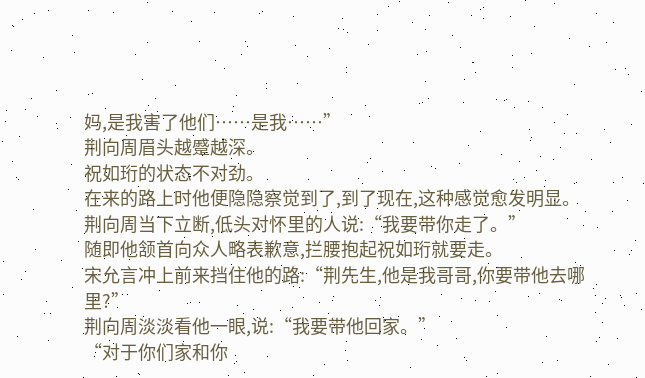妈,是我害了他们……是我……”
荆向周眉头越蹙越深。
祝如珩的状态不对劲。
在来的路上时他便隐隐察觉到了,到了现在,这种感觉愈发明显。
荆向周当下立断,低头对怀里的人说:“我要带你走了。”
随即他颔首向众人略表歉意,拦腰抱起祝如珩就要走。
宋允言冲上前来挡住他的路:“荆先生,他是我哥哥,你要带他去哪里?”
荆向周淡淡看他一眼,说:“我要带他回家。”
“对于你们家和你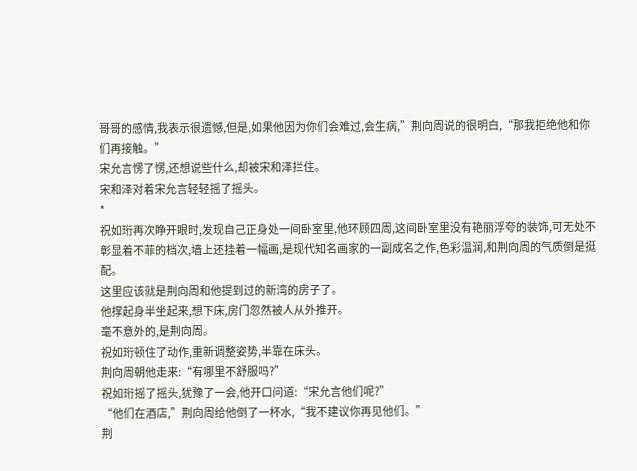哥哥的感情,我表示很遗憾,但是,如果他因为你们会难过,会生病,”荆向周说的很明白,“那我拒绝他和你们再接触。”
宋允言愣了愣,还想说些什么,却被宋和泽拦住。
宋和泽对着宋允言轻轻摇了摇头。
*
祝如珩再次睁开眼时,发现自己正身处一间卧室里,他环顾四周,这间卧室里没有艳丽浮夸的装饰,可无处不彰显着不菲的档次,墙上还挂着一幅画,是现代知名画家的一副成名之作,色彩温润,和荆向周的气质倒是挺配。
这里应该就是荆向周和他提到过的新湾的房子了。
他撑起身半坐起来,想下床,房门忽然被人从外推开。
毫不意外的,是荆向周。
祝如珩顿住了动作,重新调整姿势,半靠在床头。
荆向周朝他走来:“有哪里不舒服吗?”
祝如珩摇了摇头,犹豫了一会,他开口问道:“宋允言他们呢?”
“他们在酒店,”荆向周给他倒了一杯水,“我不建议你再见他们。”
荆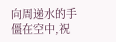向周递水的手僵在空中,祝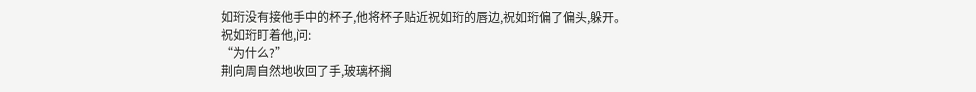如珩没有接他手中的杯子,他将杯子贴近祝如珩的唇边,祝如珩偏了偏头,躲开。
祝如珩盯着他,问:
“为什么?”
荆向周自然地收回了手,玻璃杯搁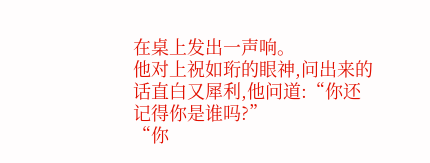在桌上发出一声响。
他对上祝如珩的眼神,问出来的话直白又犀利,他问道:“你还记得你是谁吗?”
“你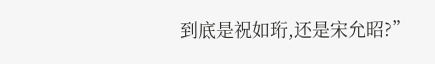到底是祝如珩,还是宋允昭?”